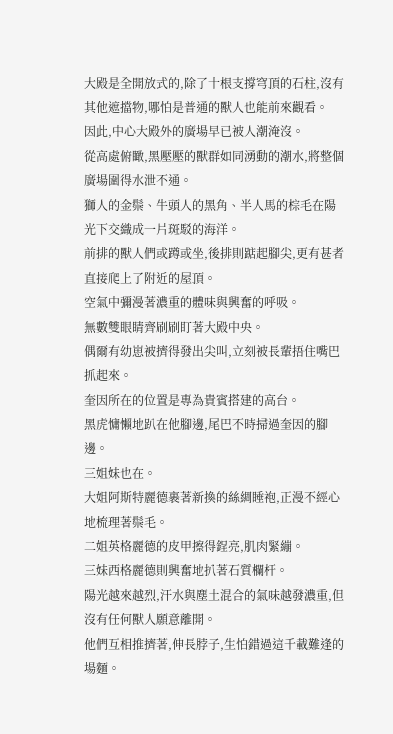大殿是全開放式的,除了十根支撐穹頂的石柱,沒有其他遮擋物,哪怕是普通的獸人也能前來觀看。
因此,中心大殿外的廣場早已被人潮淹沒。
從高處俯瞰,黑壓壓的獸群如同湧動的潮水,將整個廣場圍得水泄不通。
獅人的金鬃、牛頭人的黑角、半人馬的棕毛在陽光下交織成一片斑駁的海洋。
前排的獸人們或蹲或坐,後排則踮起腳尖,更有甚者直接爬上了附近的屋頂。
空氣中彌漫著濃重的體味與興奮的呼吸。
無數雙眼睛齊刷刷盯著大殿中央。
偶爾有幼崽被擠得發出尖叫,立刻被長輩捂住嘴巴抓起來。
奎因所在的位置是專為貴賓搭建的高台。
黑虎慵懶地趴在他腳邊,尾巴不時掃過奎因的腳邊。
三姐妹也在。
大姐阿斯特麗德裹著新換的絲綢睡袍,正漫不經心地梳理著鬃毛。
二姐英格麗德的皮甲擦得鋥亮,肌肉緊繃。
三妹西格麗德則興奮地扒著石質欄杆。
陽光越來越烈,汗水與塵土混合的氣味越發濃重,但沒有任何獸人願意離開。
他們互相推擠著,伸長脖子,生怕錯過這千載難逢的場麵。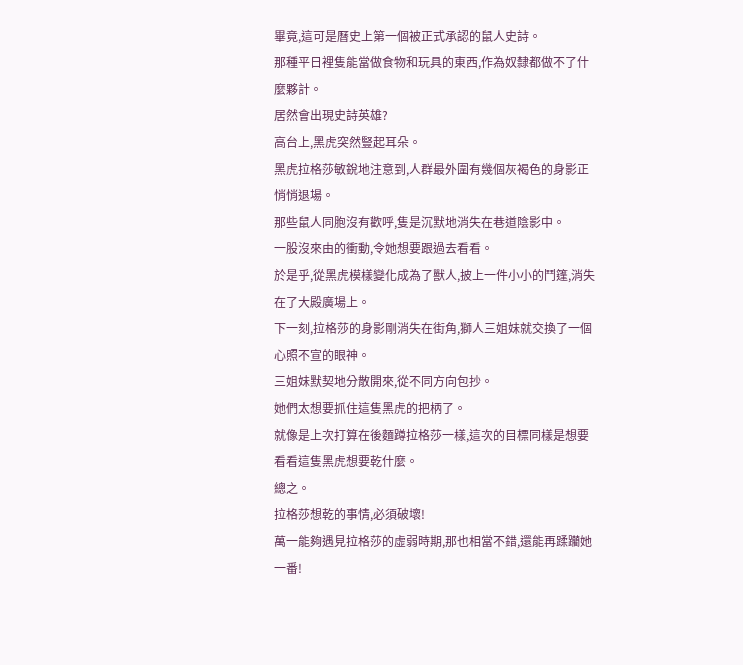畢竟,這可是曆史上第一個被正式承認的鼠人史詩。
那種平日裡隻能當做食物和玩具的東西,作為奴隸都做不了什麼夥計。
居然會出現史詩英雄?
高台上,黑虎突然豎起耳朵。
黑虎拉格莎敏銳地注意到,人群最外圍有幾個灰褐色的身影正悄悄退場。
那些鼠人同胞沒有歡呼,隻是沉默地消失在巷道陰影中。
一股沒來由的衝動,令她想要跟過去看看。
於是乎,從黑虎模樣變化成為了獸人,披上一件小小的鬥篷,消失在了大殿廣場上。
下一刻,拉格莎的身影剛消失在街角,獅人三姐妹就交換了一個心照不宣的眼神。
三姐妹默契地分散開來,從不同方向包抄。
她們太想要抓住這隻黑虎的把柄了。
就像是上次打算在後麵蹲拉格莎一樣,這次的目標同樣是想要看看這隻黑虎想要乾什麼。
總之。
拉格莎想乾的事情,必須破壞!
萬一能夠遇見拉格莎的虛弱時期,那也相當不錯,還能再蹂躪她一番!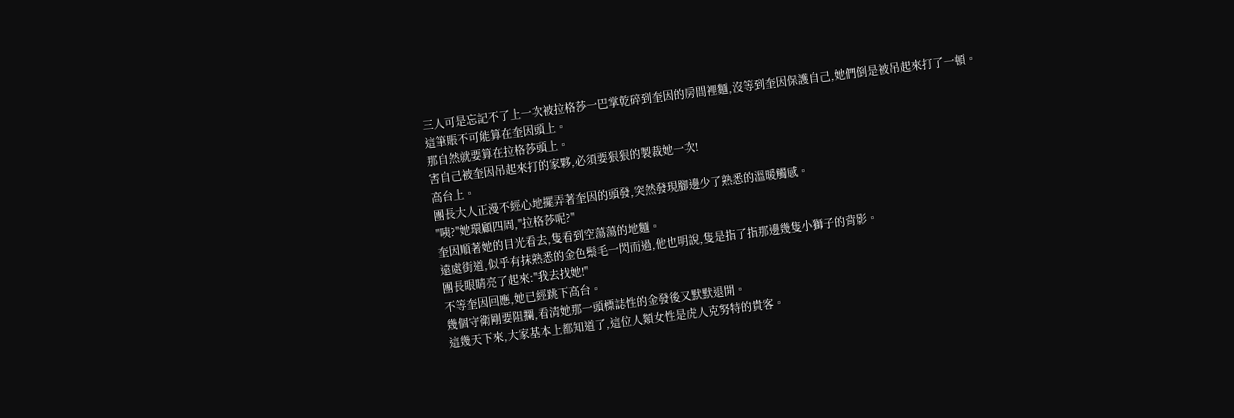三人可是忘記不了上一次被拉格莎一巴掌乾碎到奎因的房間裡麵,沒等到奎因保護自己,她們倒是被吊起來打了一頓。
這筆賬不可能算在奎因頭上。
那自然就要算在拉格莎頭上。
害自己被奎因吊起來打的家夥,必須要狠狠的製裁她一次!
高台上。
團長大人正漫不經心地擺弄著奎因的頭發,突然發現腳邊少了熟悉的溫暖觸感。
"咦?"她環顧四周,"拉格莎呢?"
奎因順著她的目光看去,隻看到空蕩蕩的地麵。
遠處街道,似乎有抹熟悉的金色鬃毛一閃而過,他也明說,隻是指了指那邊幾隻小獅子的背影。
團長眼睛亮了起來:"我去找她!"
不等奎因回應,她已經跳下高台。
幾個守衛剛要阻攔,看清她那一頭標誌性的金發後又默默退開。
這幾天下來,大家基本上都知道了,這位人類女性是虎人克努特的貴客。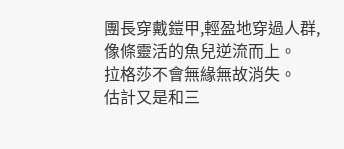團長穿戴鎧甲,輕盈地穿過人群,像條靈活的魚兒逆流而上。
拉格莎不會無緣無故消失。
估計又是和三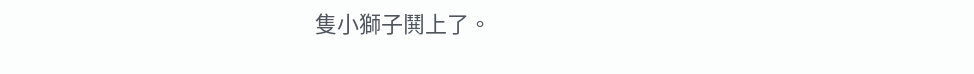隻小獅子鬨上了。